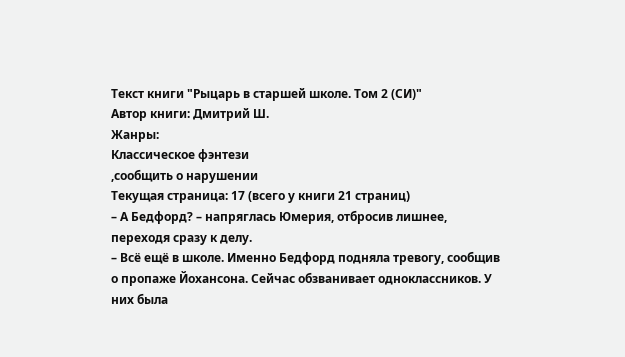Текст книги "Рыцарь в старшей школе. Том 2 (СИ)"
Автор книги: Дмитрий Ш.
Жанры:
Классическое фэнтези
,сообщить о нарушении
Текущая страница: 17 (всего у книги 21 страниц)
– А Бедфорд? – напряглась Юмерия, отбросив лишнее, переходя сразу к делу.
– Всё ещё в школе. Именно Бедфорд подняла тревогу, сообщив о пропаже Йохансона. Сейчас обзванивает одноклассников. У них была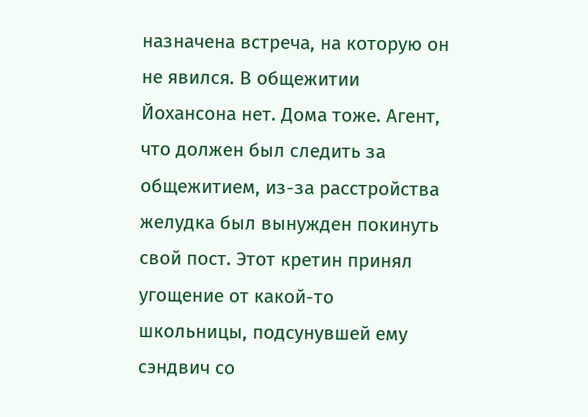назначена встреча, на которую он не явился. В общежитии Йохансона нет. Дома тоже. Агент, что должен был следить за общежитием, из-за расстройства желудка был вынужден покинуть свой пост. Этот кретин принял угощение от какой-то школьницы, подсунувшей ему сэндвич со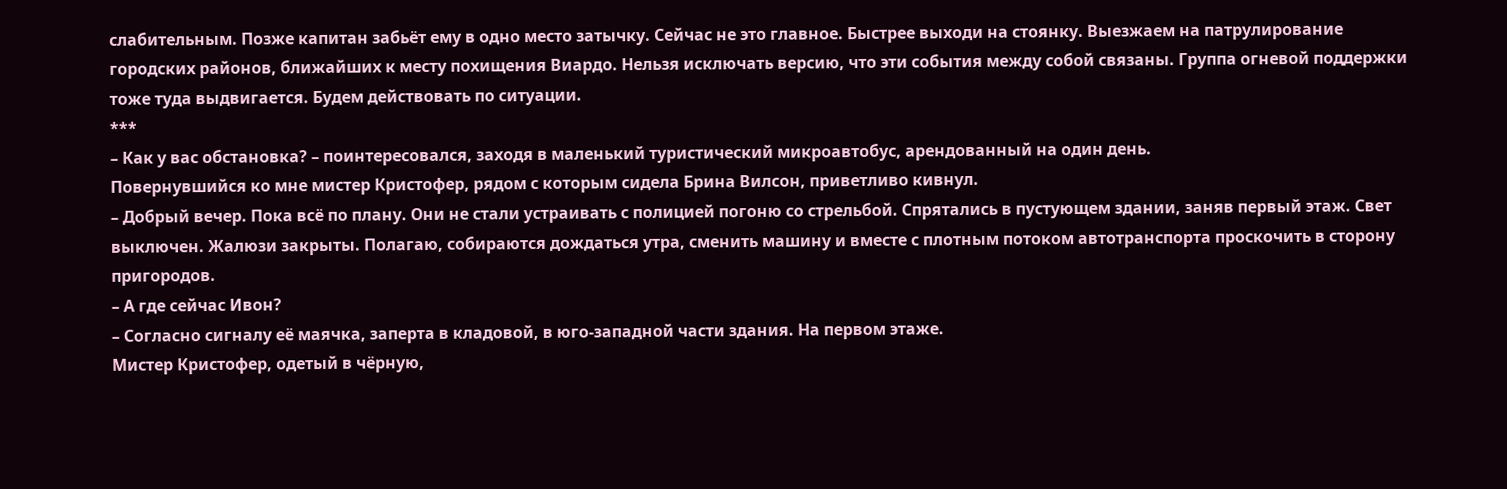слабительным. Позже капитан забьёт ему в одно место затычку. Сейчас не это главное. Быстрее выходи на стоянку. Выезжаем на патрулирование городских районов, ближайших к месту похищения Виардо. Нельзя исключать версию, что эти события между собой связаны. Группа огневой поддержки тоже туда выдвигается. Будем действовать по ситуации.
***
– Как у вас обстановка? – поинтересовался, заходя в маленький туристический микроавтобус, арендованный на один день.
Повернувшийся ко мне мистер Кристофер, рядом с которым сидела Брина Вилсон, приветливо кивнул.
– Добрый вечер. Пока всё по плану. Они не стали устраивать с полицией погоню со стрельбой. Спрятались в пустующем здании, заняв первый этаж. Свет выключен. Жалюзи закрыты. Полагаю, собираются дождаться утра, сменить машину и вместе с плотным потоком автотранспорта проскочить в сторону пригородов.
– А где сейчас Ивон?
– Согласно сигналу её маячка, заперта в кладовой, в юго-западной части здания. На первом этаже.
Мистер Кристофер, одетый в чёрную,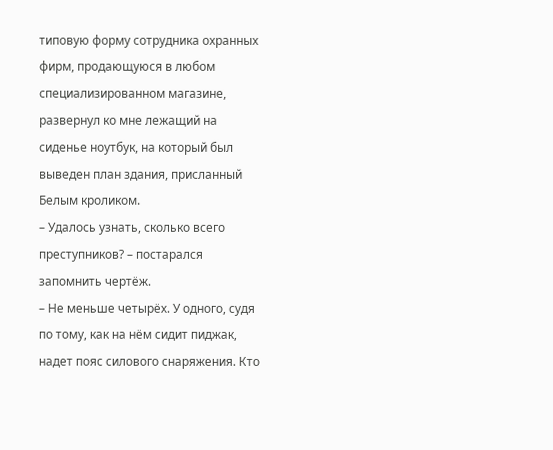типовую форму сотрудника охранных фирм, продающуюся в любом специализированном магазине, развернул ко мне лежащий на сиденье ноутбук, на который был выведен план здания, присланный Белым кроликом.
– Удалось узнать, сколько всего преступников? – постарался запомнить чертёж.
– Не меньше четырёх. У одного, судя по тому, как на нём сидит пиджак, надет пояс силового снаряжения. Кто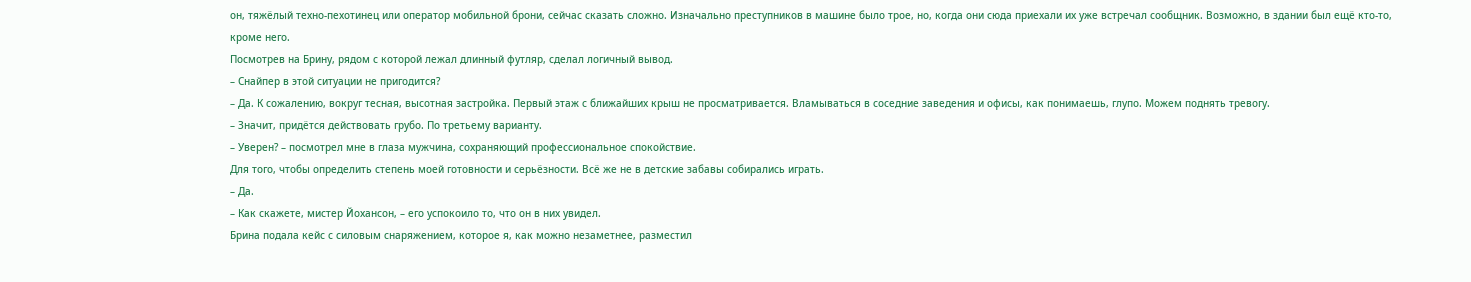он, тяжёлый техно-пехотинец или оператор мобильной брони, сейчас сказать сложно. Изначально преступников в машине было трое, но, когда они сюда приехали их уже встречал сообщник. Возможно, в здании был ещё кто-то, кроме него.
Посмотрев на Брину, рядом с которой лежал длинный футляр, сделал логичный вывод.
– Снайпер в этой ситуации не пригодится?
– Да. К сожалению, вокруг тесная, высотная застройка. Первый этаж с ближайших крыш не просматривается. Вламываться в соседние заведения и офисы, как понимаешь, глупо. Можем поднять тревогу.
– Значит, придётся действовать грубо. По третьему варианту.
– Уверен? – посмотрел мне в глаза мужчина, сохраняющий профессиональное спокойствие.
Для того, чтобы определить степень моей готовности и серьёзности. Всё же не в детские забавы собирались играть.
– Да.
– Как скажете, мистер Йохансон, – его успокоило то, что он в них увидел.
Брина подала кейс с силовым снаряжением, которое я, как можно незаметнее, разместил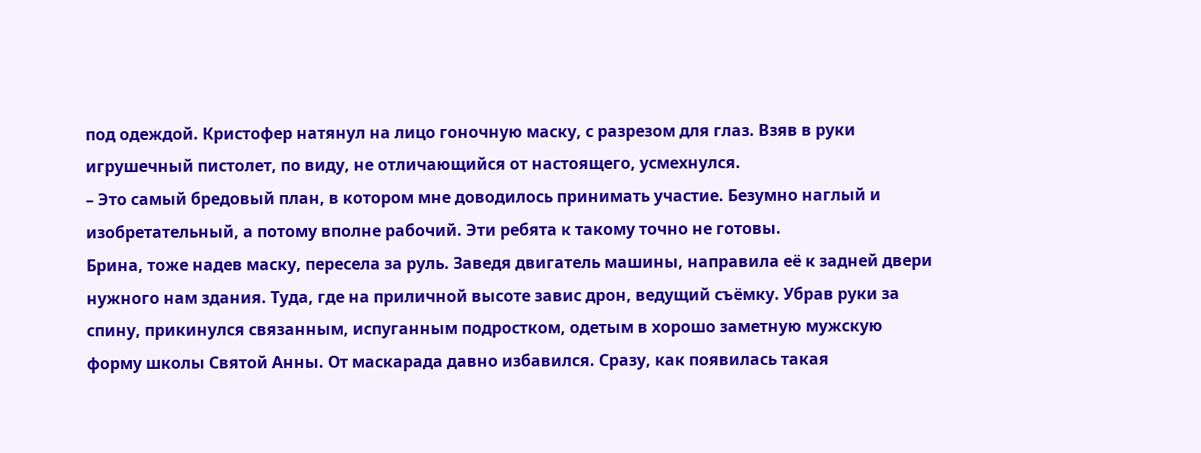под одеждой. Кристофер натянул на лицо гоночную маску, с разрезом для глаз. Взяв в руки игрушечный пистолет, по виду, не отличающийся от настоящего, усмехнулся.
– Это самый бредовый план, в котором мне доводилось принимать участие. Безумно наглый и изобретательный, а потому вполне рабочий. Эти ребята к такому точно не готовы.
Брина, тоже надев маску, пересела за руль. Заведя двигатель машины, направила её к задней двери нужного нам здания. Туда, где на приличной высоте завис дрон, ведущий съёмку. Убрав руки за спину, прикинулся связанным, испуганным подростком, одетым в хорошо заметную мужскую форму школы Святой Анны. От маскарада давно избавился. Сразу, как появилась такая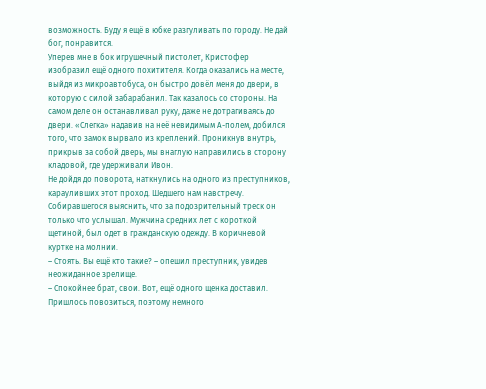возможность. Буду я ещё в юбке разгуливать по городу. Не дай бог, понравится.
Уперев мне в бок игрушечный пистолет, Кристофер изобразил ещё одного похитителя. Когда оказались на месте, выйдя из микроавтобуса, он быстро довёл меня до двери, в которую с силой забарабанил. Так казалось со стороны. На самом деле он останавливал руку, даже не дотрагиваясь до двери. «Слегка» надавив на неё невидимым А-полем, добился того, что замок вырвало из креплений. Проникнув внутрь, прикрыв за собой дверь, мы внаглую направились в сторону кладовой, где удерживали Ивон.
Не дойдя до поворота, наткнулись на одного из преступников, карауливших этот проход. Шедшего нам навстречу. Собиравшегося выяснить, что за подозрительный треск он только что услышал. Мужчина средних лет с короткой щетиной, был одет в гражданскую одежду. В коричневой куртке на молнии.
– Стоять. Вы ещё кто такие? – опешил преступник, увидев неожиданное зрелище.
– Спокойнее брат, свои. Вот, ещё одного щенка доставил. Пришлось повозиться, поэтому немного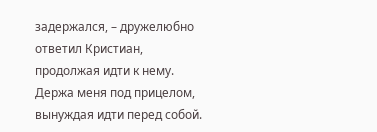задержался, – дружелюбно ответил Кристиан, продолжая идти к нему.
Держа меня под прицелом, вынуждая идти перед собой.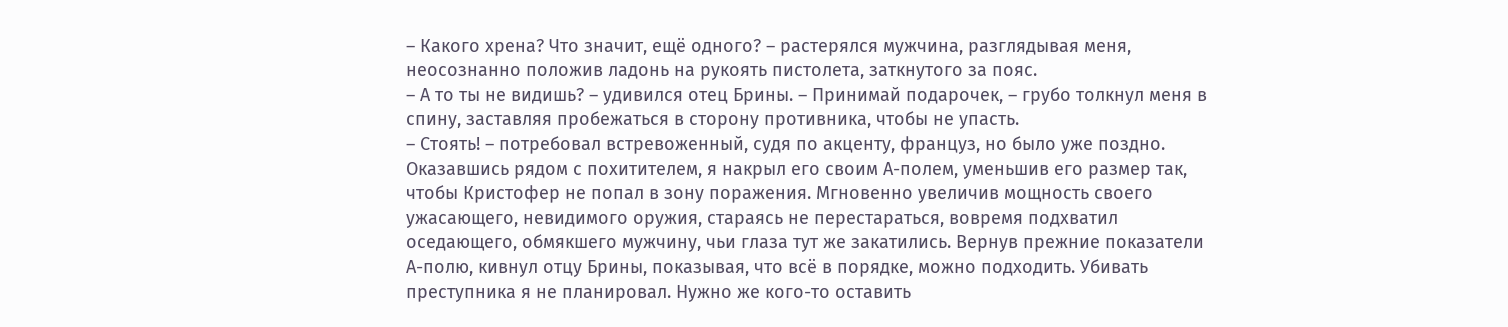– Какого хрена? Что значит, ещё одного? – растерялся мужчина, разглядывая меня, неосознанно положив ладонь на рукоять пистолета, заткнутого за пояс.
– А то ты не видишь? – удивился отец Брины. – Принимай подарочек, – грубо толкнул меня в спину, заставляя пробежаться в сторону противника, чтобы не упасть.
– Стоять! – потребовал встревоженный, судя по акценту, француз, но было уже поздно.
Оказавшись рядом с похитителем, я накрыл его своим А-полем, уменьшив его размер так, чтобы Кристофер не попал в зону поражения. Мгновенно увеличив мощность своего ужасающего, невидимого оружия, стараясь не перестараться, вовремя подхватил оседающего, обмякшего мужчину, чьи глаза тут же закатились. Вернув прежние показатели А-полю, кивнул отцу Брины, показывая, что всё в порядке, можно подходить. Убивать преступника я не планировал. Нужно же кого-то оставить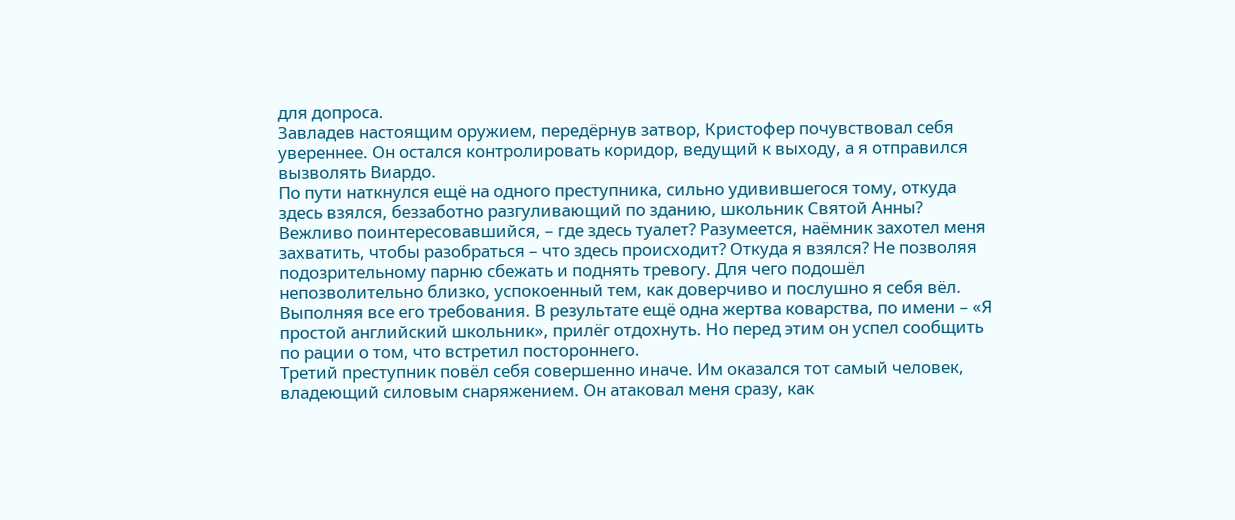для допроса.
Завладев настоящим оружием, передёрнув затвор, Кристофер почувствовал себя увереннее. Он остался контролировать коридор, ведущий к выходу, а я отправился вызволять Виардо.
По пути наткнулся ещё на одного преступника, сильно удивившегося тому, откуда здесь взялся, беззаботно разгуливающий по зданию, школьник Святой Анны? Вежливо поинтересовавшийся, – где здесь туалет? Разумеется, наёмник захотел меня захватить, чтобы разобраться – что здесь происходит? Откуда я взялся? Не позволяя подозрительному парню сбежать и поднять тревогу. Для чего подошёл непозволительно близко, успокоенный тем, как доверчиво и послушно я себя вёл. Выполняя все его требования. В результате ещё одна жертва коварства, по имени – «Я простой английский школьник», прилёг отдохнуть. Но перед этим он успел сообщить по рации о том, что встретил постороннего.
Третий преступник повёл себя совершенно иначе. Им оказался тот самый человек, владеющий силовым снаряжением. Он атаковал меня сразу, как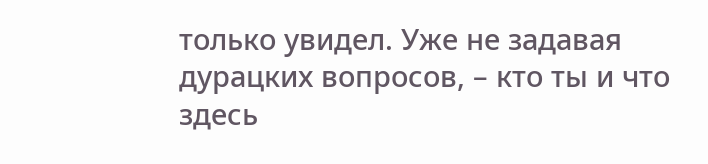только увидел. Уже не задавая дурацких вопросов, – кто ты и что здесь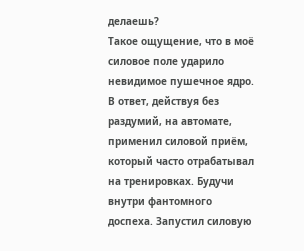делаешь?
Такое ощущение, что в моё силовое поле ударило невидимое пушечное ядро. В ответ, действуя без раздумий, на автомате, применил силовой приём, который часто отрабатывал на тренировках. Будучи внутри фантомного доспеха. Запустил силовую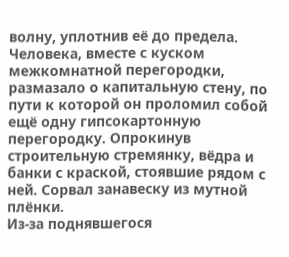волну, уплотнив её до предела. Человека, вместе с куском межкомнатной перегородки, размазало о капитальную стену, по пути к которой он проломил собой ещё одну гипсокартонную перегородку. Опрокинув строительную стремянку, вёдра и банки с краской, стоявшие рядом с ней. Сорвал занавеску из мутной плёнки.
Из-за поднявшегося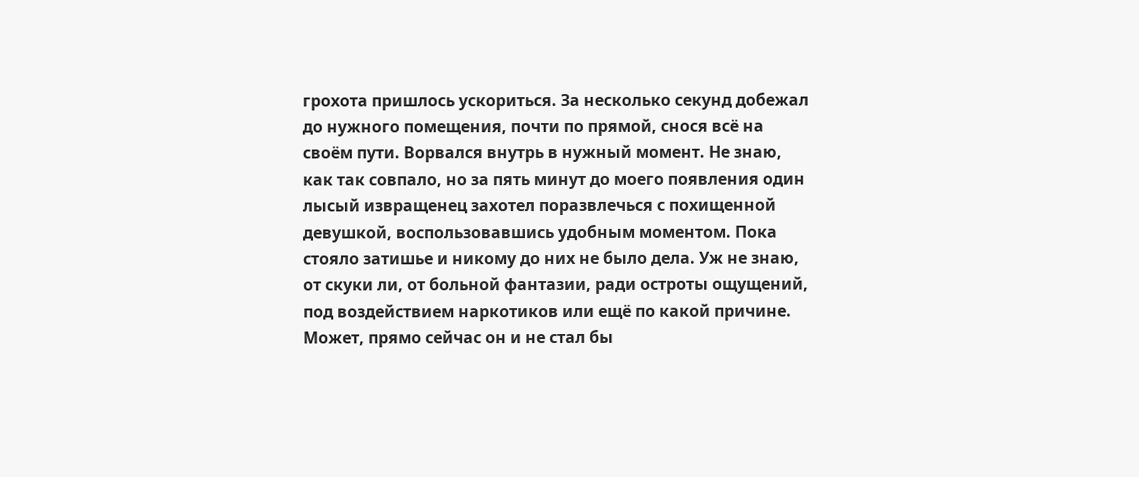грохота пришлось ускориться. За несколько секунд добежал до нужного помещения, почти по прямой, снося всё на своём пути. Ворвался внутрь в нужный момент. Не знаю, как так совпало, но за пять минут до моего появления один лысый извращенец захотел поразвлечься с похищенной девушкой, воспользовавшись удобным моментом. Пока стояло затишье и никому до них не было дела. Уж не знаю, от скуки ли, от больной фантазии, ради остроты ощущений, под воздействием наркотиков или ещё по какой причине. Может, прямо сейчас он и не стал бы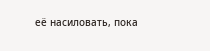её насиловать, пока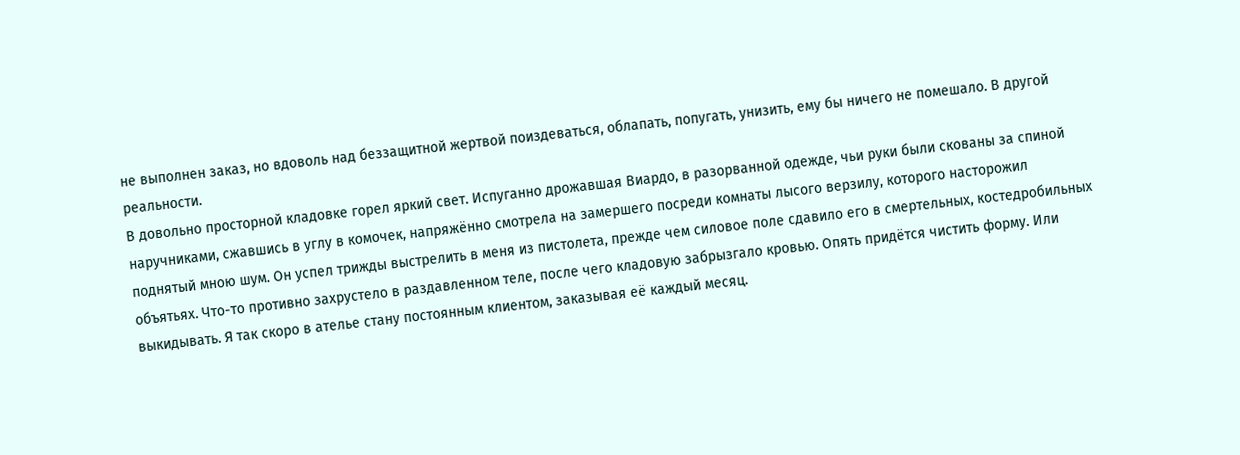не выполнен заказ, но вдоволь над беззащитной жертвой поиздеваться, облапать, попугать, унизить, ему бы ничего не помешало. В другой реальности.
В довольно просторной кладовке горел яркий свет. Испуганно дрожавшая Виардо, в разорванной одежде, чьи руки были скованы за спиной наручниками, сжавшись в углу в комочек, напряжённо смотрела на замершего посреди комнаты лысого верзилу, которого насторожил поднятый мною шум. Он успел трижды выстрелить в меня из пистолета, прежде чем силовое поле сдавило его в смертельных, костедробильных объятьях. Что-то противно захрустело в раздавленном теле, после чего кладовую забрызгало кровью. Опять придётся чистить форму. Или выкидывать. Я так скоро в ателье стану постоянным клиентом, заказывая её каждый месяц.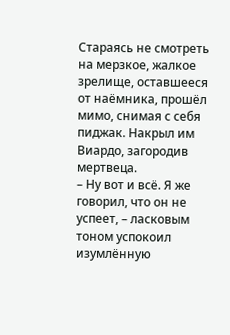Стараясь не смотреть на мерзкое, жалкое зрелище, оставшееся от наёмника, прошёл мимо, снимая с себя пиджак. Накрыл им Виардо, загородив мертвеца.
– Ну вот и всё. Я же говорил, что он не успеет, – ласковым тоном успокоил изумлённую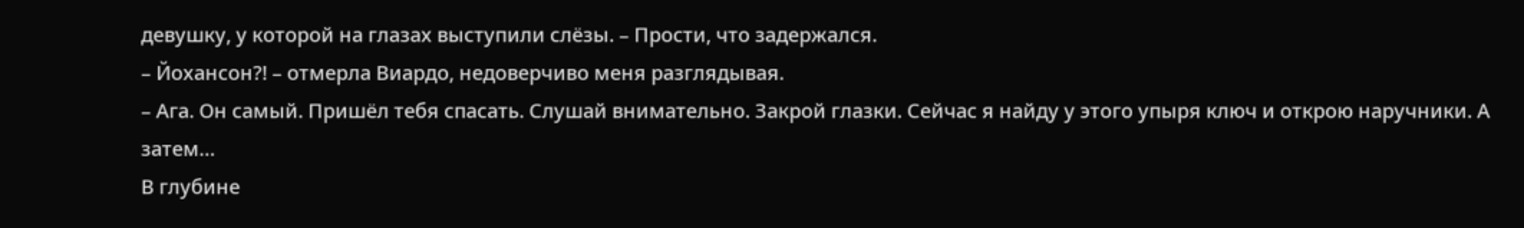девушку, у которой на глазах выступили слёзы. – Прости, что задержался.
– Йохансон?! – отмерла Виардо, недоверчиво меня разглядывая.
– Ага. Он самый. Пришёл тебя спасать. Слушай внимательно. Закрой глазки. Сейчас я найду у этого упыря ключ и открою наручники. А затем…
В глубине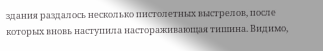здания раздалось несколько пистолетных выстрелов, после которых вновь наступила настораживающая тишина. Видимо,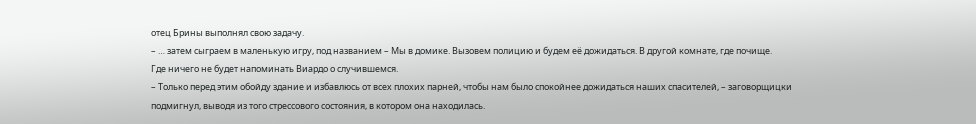отец Брины выполнял свою задачу.
– … затем сыграем в маленькую игру, под названием – Мы в домике. Вызовем полицию и будем её дожидаться. В другой комнате, где почище.
Где ничего не будет напоминать Виардо о случившемся.
– Только перед этим обойду здание и избавлюсь от всех плохих парней, чтобы нам было спокойнее дожидаться наших спасителей, – заговорщицки подмигнул, выводя из того стрессового состояния, в котором она находилась.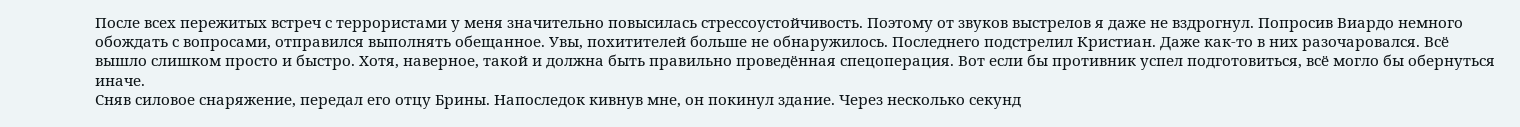После всех пережитых встреч с террористами у меня значительно повысилась стрессоустойчивость. Поэтому от звуков выстрелов я даже не вздрогнул. Попросив Виардо немного обождать с вопросами, отправился выполнять обещанное. Увы, похитителей больше не обнаружилось. Последнего подстрелил Кристиан. Даже как-то в них разочаровался. Всё вышло слишком просто и быстро. Хотя, наверное, такой и должна быть правильно проведённая спецоперация. Вот если бы противник успел подготовиться, всё могло бы обернуться иначе.
Сняв силовое снаряжение, передал его отцу Брины. Напоследок кивнув мне, он покинул здание. Через несколько секунд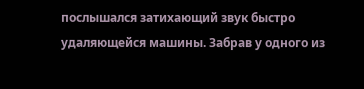послышался затихающий звук быстро удаляющейся машины. Забрав у одного из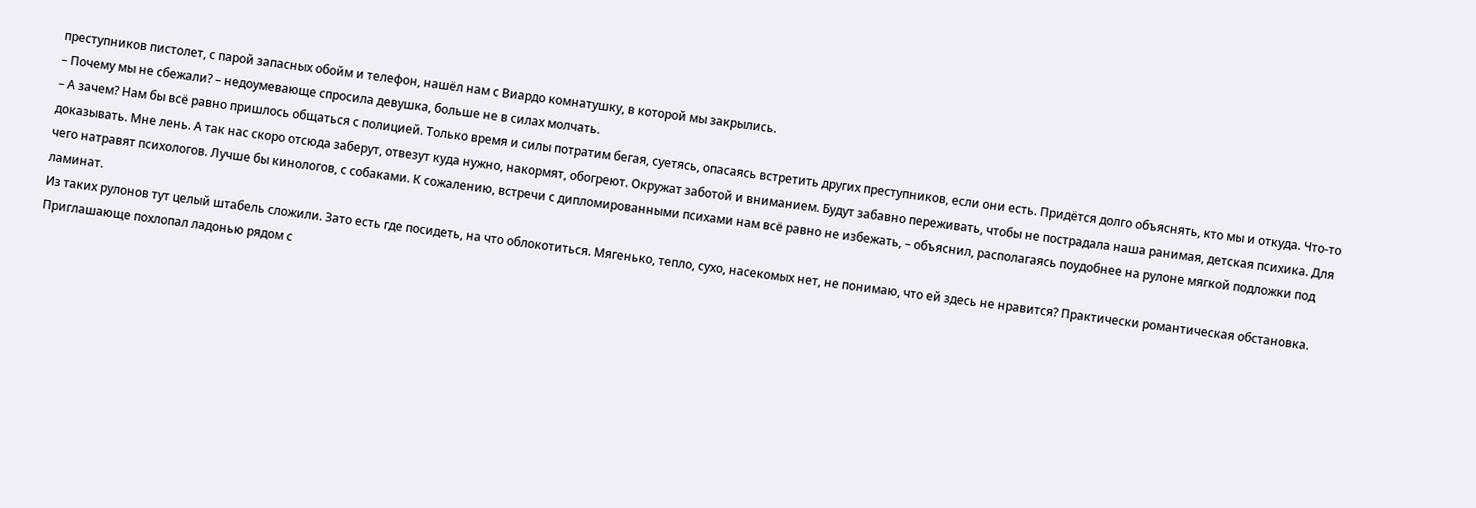преступников пистолет, с парой запасных обойм и телефон, нашёл нам с Виардо комнатушку, в которой мы закрылись.
– Почему мы не сбежали? – недоумевающе спросила девушка, больше не в силах молчать.
– А зачем? Нам бы всё равно пришлось общаться с полицией. Только время и силы потратим бегая, суетясь, опасаясь встретить других преступников, если они есть. Придётся долго объяснять, кто мы и откуда. Что-то доказывать. Мне лень. А так нас скоро отсюда заберут, отвезут куда нужно, накормят, обогреют. Окружат заботой и вниманием. Будут забавно переживать, чтобы не пострадала наша ранимая, детская психика. Для чего натравят психологов. Лучше бы кинологов, с собаками. К сожалению, встречи с дипломированными психами нам всё равно не избежать, – объяснил, располагаясь поудобнее на рулоне мягкой подложки под ламинат.
Из таких рулонов тут целый штабель сложили. Зато есть где посидеть, на что облокотиться. Мягенько, тепло, сухо, насекомых нет, не понимаю, что ей здесь не нравится? Практически романтическая обстановка. Приглашающе похлопал ладонью рядом с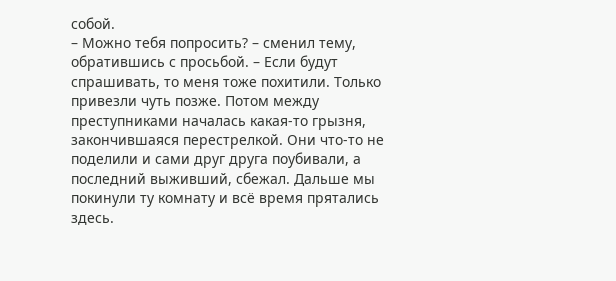собой.
– Можно тебя попросить? – сменил тему, обратившись с просьбой. – Если будут спрашивать, то меня тоже похитили. Только привезли чуть позже. Потом между преступниками началась какая-то грызня, закончившаяся перестрелкой. Они что-то не поделили и сами друг друга поубивали, а последний выживший, сбежал. Дальше мы покинули ту комнату и всё время прятались здесь.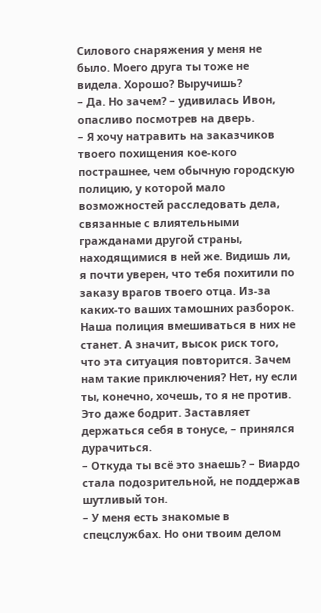Силового снаряжения у меня не было. Моего друга ты тоже не видела. Хорошо? Выручишь?
– Да. Но зачем? – удивилась Ивон, опасливо посмотрев на дверь.
– Я хочу натравить на заказчиков твоего похищения кое-кого пострашнее, чем обычную городскую полицию, у которой мало возможностей расследовать дела, связанные с влиятельными гражданами другой страны, находящимися в ней же. Видишь ли, я почти уверен, что тебя похитили по заказу врагов твоего отца. Из-за каких-то ваших тамошних разборок. Наша полиция вмешиваться в них не станет. А значит, высок риск того, что эта ситуация повторится. Зачем нам такие приключения? Нет, ну если ты, конечно, хочешь, то я не против. Это даже бодрит. Заставляет держаться себя в тонусе, – принялся дурачиться.
– Откуда ты всё это знаешь? – Виардо стала подозрительной, не поддержав шутливый тон.
– У меня есть знакомые в спецслужбах. Но они твоим делом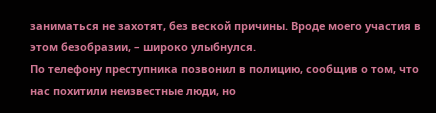заниматься не захотят, без веской причины. Вроде моего участия в этом безобразии, – широко улыбнулся.
По телефону преступника позвонил в полицию, сообщив о том, что нас похитили неизвестные люди, но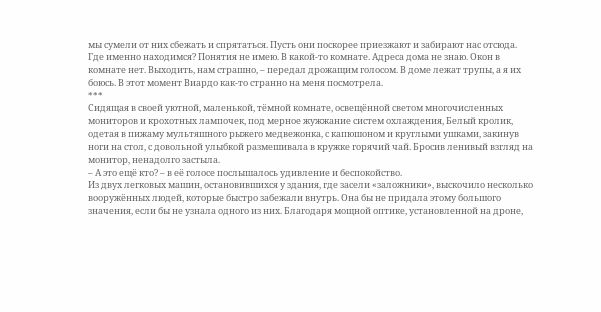мы сумели от них сбежать и спрятаться. Пусть они поскорее приезжают и забирают нас отсюда. Где именно находимся? Понятия не имею. В какой-то комнате. Адреса дома не знаю. Окон в комнате нет. Выходить, нам страшно, – передал дрожащим голосом. В доме лежат трупы, а я их боюсь. В этот момент Виардо как-то странно на меня посмотрела.
***
Сидящая в своей уютной, маленькой, тёмной комнате, освещённой светом многочисленных мониторов и крохотных лампочек, под мерное жужжание систем охлаждения, Белый кролик, одетая в пижаму мультяшного рыжего медвежонка, с капюшоном и круглыми ушками, закинув ноги на стол, с довольной улыбкой размешивала в кружке горячий чай. Бросив ленивый взгляд на монитор, ненадолго застыла.
– А это ещё кто? – в её голосе послышалось удивление и беспокойство.
Из двух легковых машин, остановившихся у здания, где засели «заложники», выскочило несколько вооружённых людей, которые быстро забежали внутрь. Она бы не придала этому большого значения, если бы не узнала одного из них. Благодаря мощной оптике, установленной на дроне,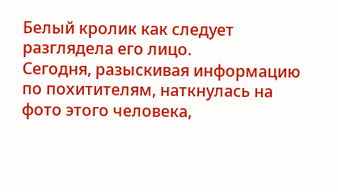Белый кролик как следует разглядела его лицо.
Сегодня, разыскивая информацию по похитителям, наткнулась на фото этого человека,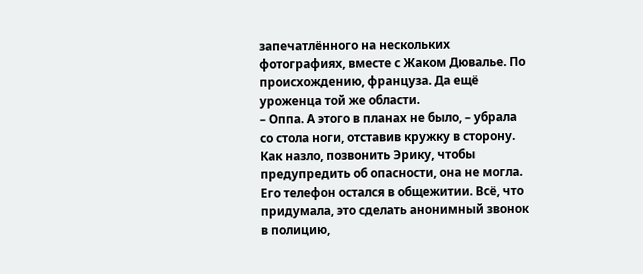запечатлённого на нескольких фотографиях, вместе с Жаком Дювалье. По происхождению, француза. Да ещё уроженца той же области.
– Оппа. А этого в планах не было, – убрала со стола ноги, отставив кружку в сторону.
Как назло, позвонить Эрику, чтобы предупредить об опасности, она не могла. Его телефон остался в общежитии. Всё, что придумала, это сделать анонимный звонок в полицию,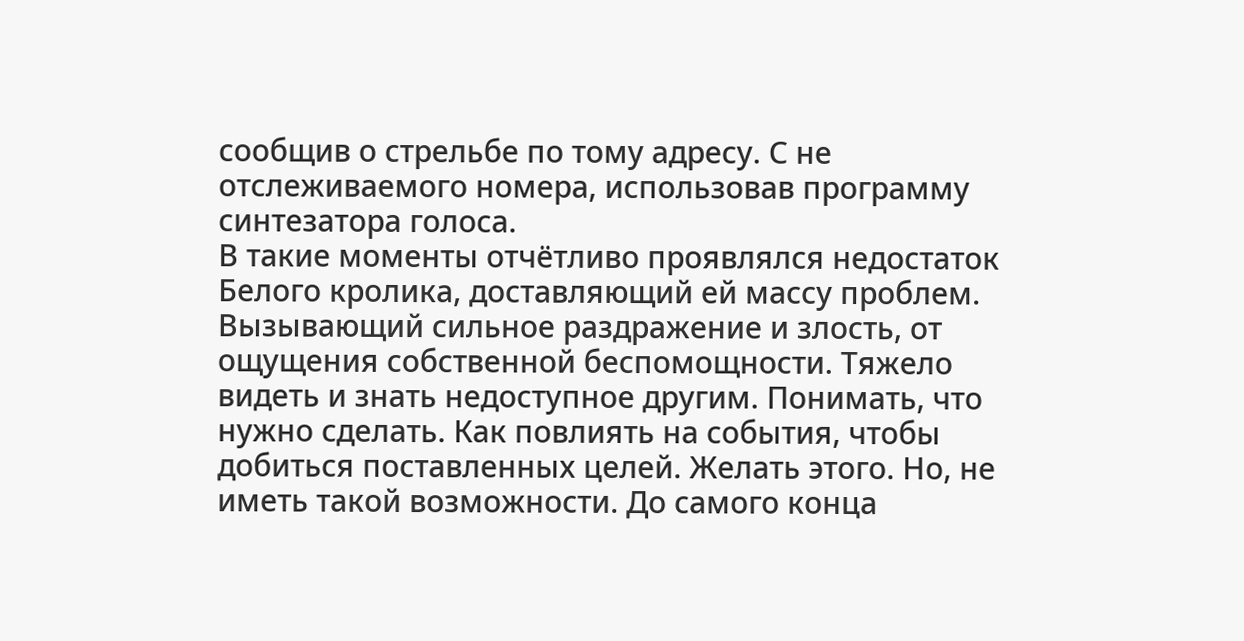сообщив о стрельбе по тому адресу. С не отслеживаемого номера, использовав программу синтезатора голоса.
В такие моменты отчётливо проявлялся недостаток Белого кролика, доставляющий ей массу проблем. Вызывающий сильное раздражение и злость, от ощущения собственной беспомощности. Тяжело видеть и знать недоступное другим. Понимать, что нужно сделать. Как повлиять на события, чтобы добиться поставленных целей. Желать этого. Но, не иметь такой возможности. До самого конца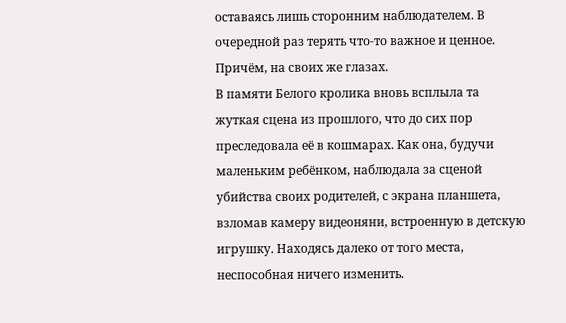оставаясь лишь сторонним наблюдателем. В очередной раз терять что-то важное и ценное. Причём, на своих же глазах.
В памяти Белого кролика вновь всплыла та жуткая сцена из прошлого, что до сих пор преследовала её в кошмарах. Как она, будучи маленьким ребёнком, наблюдала за сценой убийства своих родителей, с экрана планшета, взломав камеру видеоняни, встроенную в детскую игрушку. Находясь далеко от того места, неспособная ничего изменить.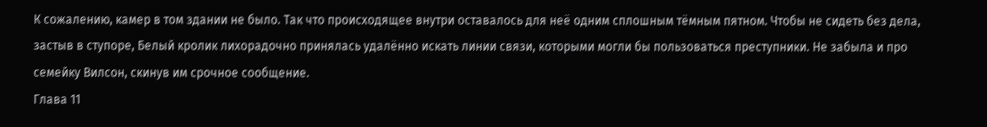К сожалению, камер в том здании не было. Так что происходящее внутри оставалось для неё одним сплошным тёмным пятном. Чтобы не сидеть без дела, застыв в ступоре, Белый кролик лихорадочно принялась удалённо искать линии связи, которыми могли бы пользоваться преступники. Не забыла и про семейку Вилсон, скинув им срочное сообщение.
Глава 11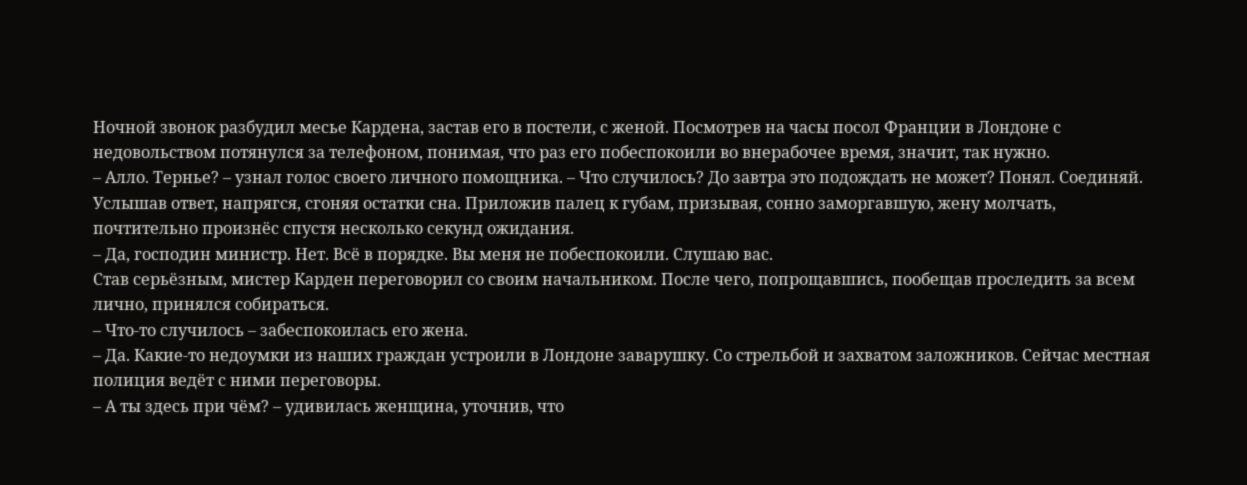Ночной звонок разбудил месье Кардена, застав его в постели, с женой. Посмотрев на часы посол Франции в Лондоне с недовольством потянулся за телефоном, понимая, что раз его побеспокоили во внерабочее время, значит, так нужно.
– Алло. Тернье? – узнал голос своего личного помощника. – Что случилось? До завтра это подождать не может? Понял. Соединяй.
Услышав ответ, напрягся, сгоняя остатки сна. Приложив палец к губам, призывая, сонно заморгавшую, жену молчать, почтительно произнёс спустя несколько секунд ожидания.
– Да, господин министр. Нет. Всё в порядке. Вы меня не побеспокоили. Слушаю вас.
Став серьёзным, мистер Карден переговорил со своим начальником. После чего, попрощавшись, пообещав проследить за всем лично, принялся собираться.
– Что-то случилось – забеспокоилась его жена.
– Да. Какие-то недоумки из наших граждан устроили в Лондоне заварушку. Со стрельбой и захватом заложников. Сейчас местная полиция ведёт с ними переговоры.
– А ты здесь при чём? – удивилась женщина, уточнив, что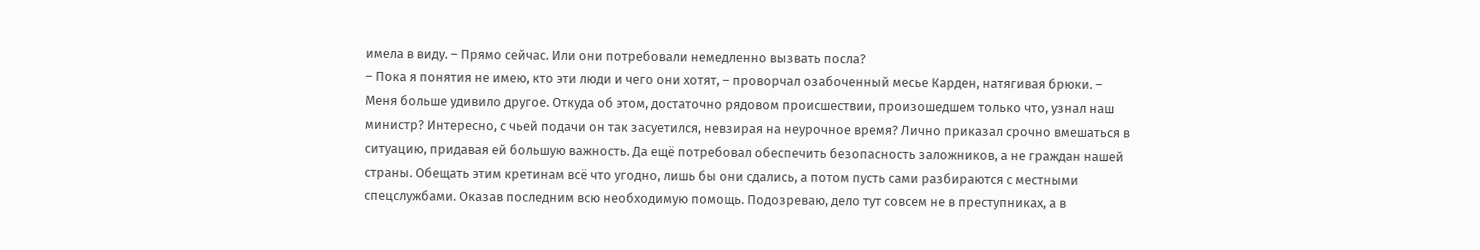имела в виду. – Прямо сейчас. Или они потребовали немедленно вызвать посла?
– Пока я понятия не имею, кто эти люди и чего они хотят, – проворчал озабоченный месье Карден, натягивая брюки. – Меня больше удивило другое. Откуда об этом, достаточно рядовом происшествии, произошедшем только что, узнал наш министр? Интересно, с чьей подачи он так засуетился, невзирая на неурочное время? Лично приказал срочно вмешаться в ситуацию, придавая ей большую важность. Да ещё потребовал обеспечить безопасность заложников, а не граждан нашей страны. Обещать этим кретинам всё что угодно, лишь бы они сдались, а потом пусть сами разбираются с местными спецслужбами. Оказав последним всю необходимую помощь. Подозреваю, дело тут совсем не в преступниках, а в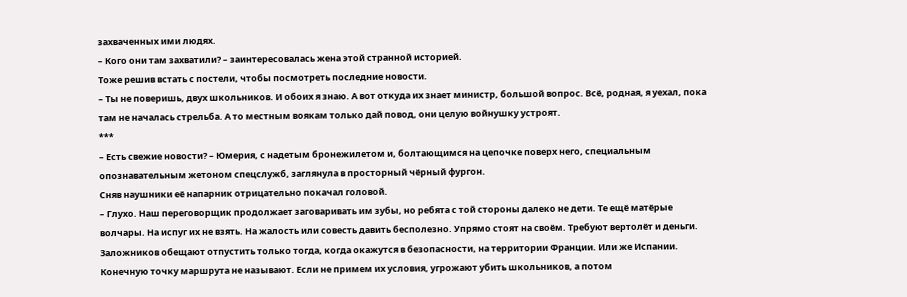захваченных ими людях.
– Кого они там захватили? – заинтересовалась жена этой странной историей.
Тоже решив встать с постели, чтобы посмотреть последние новости.
– Ты не поверишь, двух школьников. И обоих я знаю. А вот откуда их знает министр, большой вопрос. Всё, родная, я уехал, пока там не началась стрельба. А то местным воякам только дай повод, они целую войнушку устроят.
***
– Есть свежие новости? – Юмерия, с надетым бронежилетом и, болтающимся на цепочке поверх него, специальным опознавательным жетоном спецслужб, заглянула в просторный чёрный фургон.
Сняв наушники её напарник отрицательно покачал головой.
– Глухо. Наш переговорщик продолжает заговаривать им зубы, но ребята с той стороны далеко не дети. Те ещё матёрые волчары. На испуг их не взять. На жалость или совесть давить бесполезно. Упрямо стоят на своём. Требуют вертолёт и деньги. Заложников обещают отпустить только тогда, когда окажутся в безопасности, на территории Франции. Или же Испании. Конечную точку маршрута не называют. Если не примем их условия, угрожают убить школьников, а потом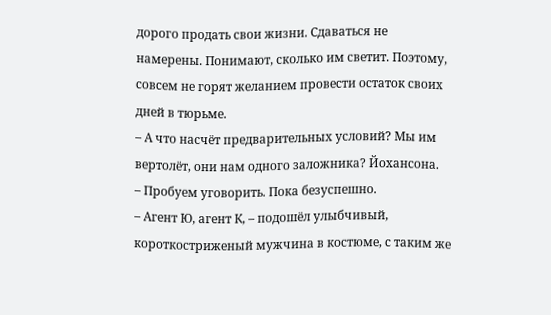дорого продать свои жизни. Сдаваться не намерены. Понимают, сколько им светит. Поэтому, совсем не горят желанием провести остаток своих дней в тюрьме.
– А что насчёт предварительных условий? Мы им вертолёт, они нам одного заложника? Йохансона.
– Пробуем уговорить. Пока безуспешно.
– Агент Ю, агент К, – подошёл улыбчивый, короткостриженый мужчина в костюме, с таким же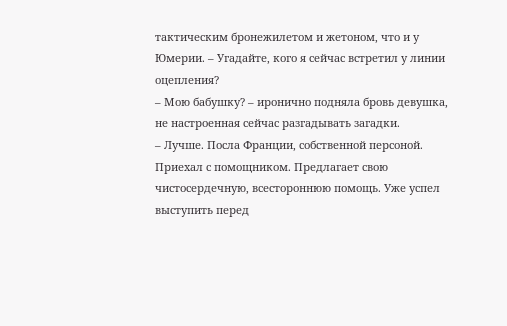тактическим бронежилетом и жетоном, что и у Юмерии. – Угадайте, кого я сейчас встретил у линии оцепления?
– Мою бабушку? – иронично подняла бровь девушка, не настроенная сейчас разгадывать загадки.
– Лучше. Посла Франции, собственной персоной. Приехал с помощником. Предлагает свою чистосердечную, всестороннюю помощь. Уже успел выступить перед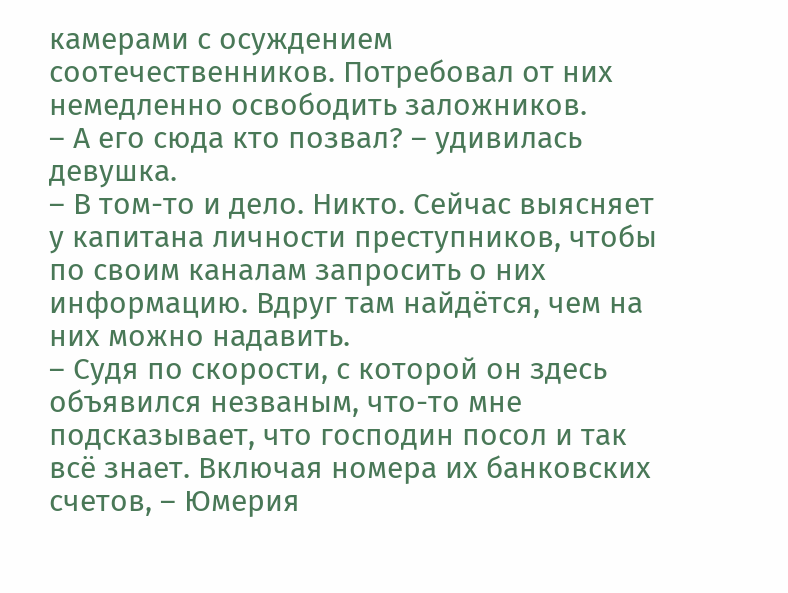камерами с осуждением соотечественников. Потребовал от них немедленно освободить заложников.
– А его сюда кто позвал? – удивилась девушка.
– В том-то и дело. Никто. Сейчас выясняет у капитана личности преступников, чтобы по своим каналам запросить о них информацию. Вдруг там найдётся, чем на них можно надавить.
– Судя по скорости, с которой он здесь объявился незваным, что-то мне подсказывает, что господин посол и так всё знает. Включая номера их банковских счетов, – Юмерия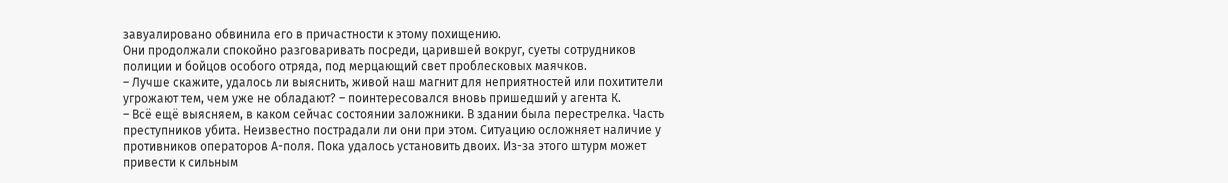завуалировано обвинила его в причастности к этому похищению.
Они продолжали спокойно разговаривать посреди, царившей вокруг, суеты сотрудников полиции и бойцов особого отряда, под мерцающий свет проблесковых маячков.
– Лучше скажите, удалось ли выяснить, живой наш магнит для неприятностей или похитители угрожают тем, чем уже не обладают? – поинтересовался вновь пришедший у агента К.
– Всё ещё выясняем, в каком сейчас состоянии заложники. В здании была перестрелка. Часть преступников убита. Неизвестно пострадали ли они при этом. Ситуацию осложняет наличие у противников операторов А-поля. Пока удалось установить двоих. Из-за этого штурм может привести к сильным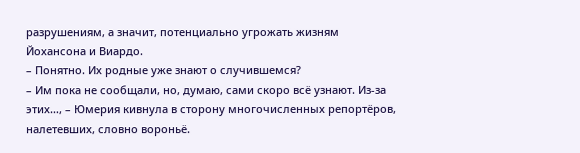разрушениям, а значит, потенциально угрожать жизням Йохансона и Виардо.
– Понятно. Их родные уже знают о случившемся?
– Им пока не сообщали, но, думаю, сами скоро всё узнают. Из-за этих…, – Юмерия кивнула в сторону многочисленных репортёров, налетевших, словно вороньё.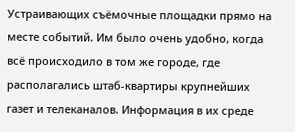Устраивающих съёмочные площадки прямо на месте событий. Им было очень удобно, когда всё происходило в том же городе, где располагались штаб-квартиры крупнейших газет и телеканалов. Информация в их среде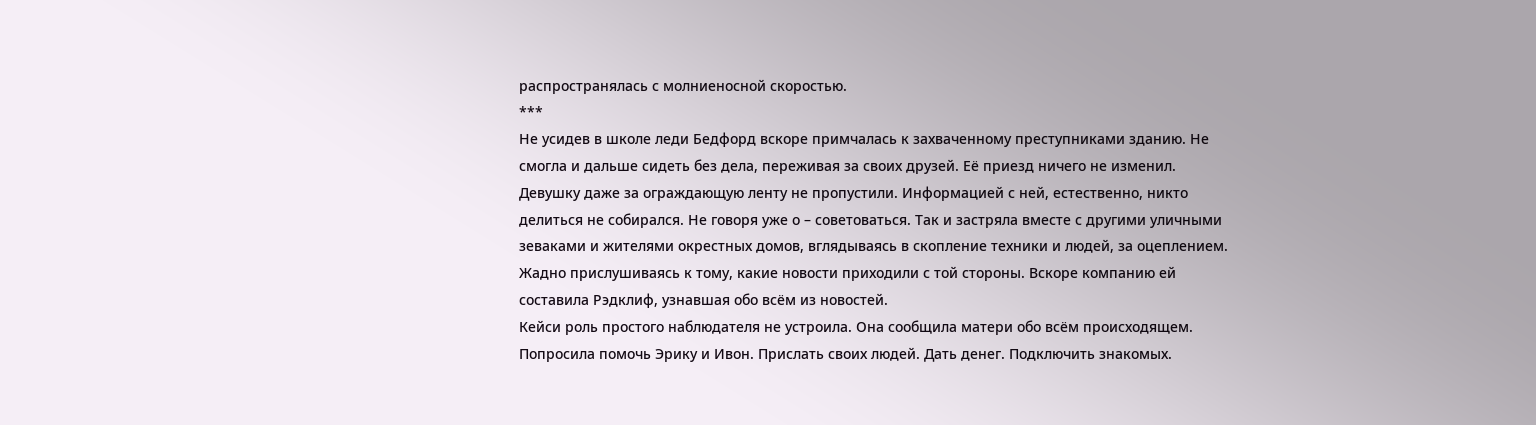распространялась с молниеносной скоростью.
***
Не усидев в школе леди Бедфорд вскоре примчалась к захваченному преступниками зданию. Не смогла и дальше сидеть без дела, переживая за своих друзей. Её приезд ничего не изменил. Девушку даже за ограждающую ленту не пропустили. Информацией с ней, естественно, никто делиться не собирался. Не говоря уже о – советоваться. Так и застряла вместе с другими уличными зеваками и жителями окрестных домов, вглядываясь в скопление техники и людей, за оцеплением. Жадно прислушиваясь к тому, какие новости приходили с той стороны. Вскоре компанию ей составила Рэдклиф, узнавшая обо всём из новостей.
Кейси роль простого наблюдателя не устроила. Она сообщила матери обо всём происходящем. Попросила помочь Эрику и Ивон. Прислать своих людей. Дать денег. Подключить знакомых.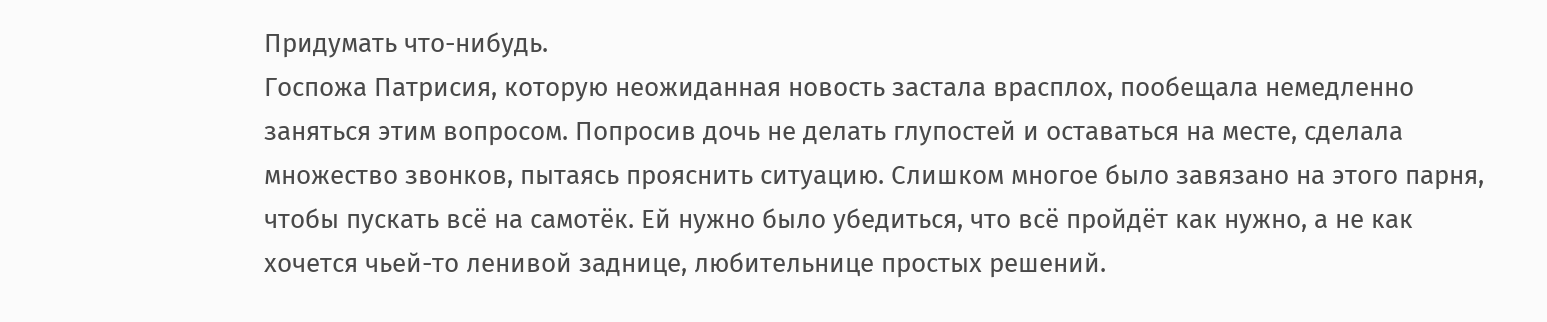Придумать что-нибудь.
Госпожа Патрисия, которую неожиданная новость застала врасплох, пообещала немедленно заняться этим вопросом. Попросив дочь не делать глупостей и оставаться на месте, сделала множество звонков, пытаясь прояснить ситуацию. Слишком многое было завязано на этого парня, чтобы пускать всё на самотёк. Ей нужно было убедиться, что всё пройдёт как нужно, а не как хочется чьей-то ленивой заднице, любительнице простых решений.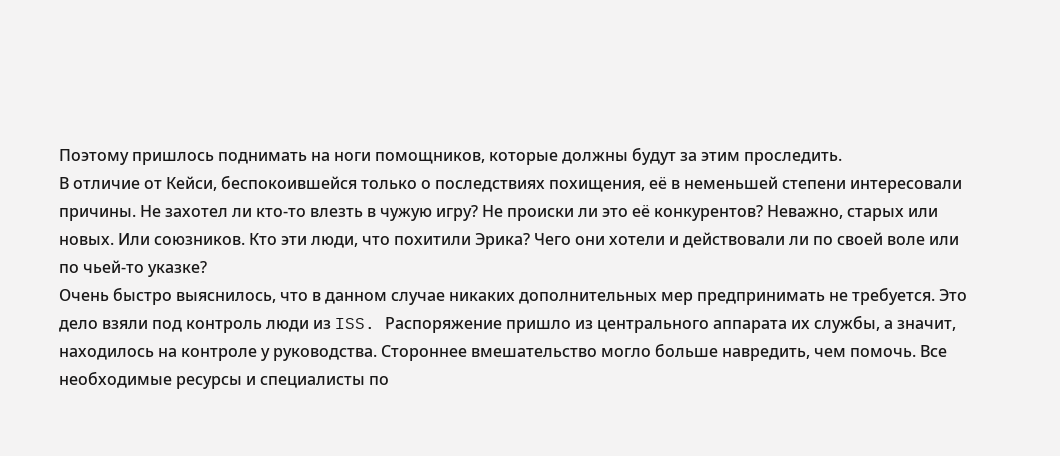Поэтому пришлось поднимать на ноги помощников, которые должны будут за этим проследить.
В отличие от Кейси, беспокоившейся только о последствиях похищения, её в неменьшей степени интересовали причины. Не захотел ли кто-то влезть в чужую игру? Не происки ли это её конкурентов? Неважно, старых или новых. Или союзников. Кто эти люди, что похитили Эрика? Чего они хотели и действовали ли по своей воле или по чьей-то указке?
Очень быстро выяснилось, что в данном случае никаких дополнительных мер предпринимать не требуется. Это дело взяли под контроль люди из ISS. Распоряжение пришло из центрального аппарата их службы, а значит, находилось на контроле у руководства. Стороннее вмешательство могло больше навредить, чем помочь. Все необходимые ресурсы и специалисты по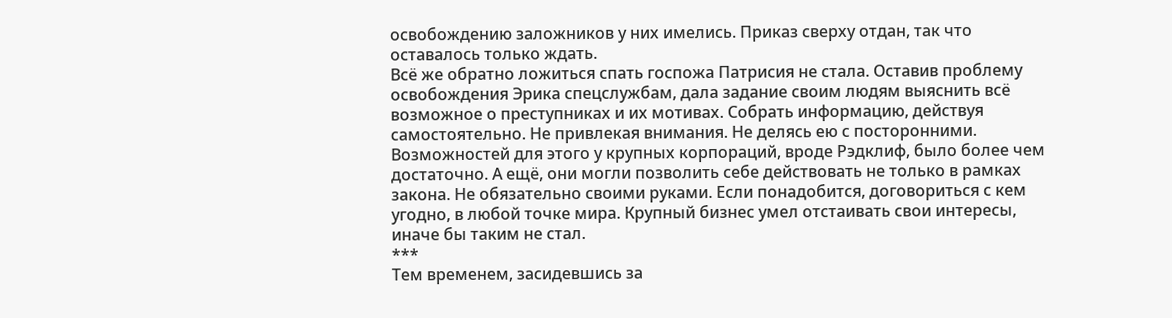освобождению заложников у них имелись. Приказ сверху отдан, так что оставалось только ждать.
Всё же обратно ложиться спать госпожа Патрисия не стала. Оставив проблему освобождения Эрика спецслужбам, дала задание своим людям выяснить всё возможное о преступниках и их мотивах. Собрать информацию, действуя самостоятельно. Не привлекая внимания. Не делясь ею с посторонними. Возможностей для этого у крупных корпораций, вроде Рэдклиф, было более чем достаточно. А ещё, они могли позволить себе действовать не только в рамках закона. Не обязательно своими руками. Если понадобится, договориться с кем угодно, в любой точке мира. Крупный бизнес умел отстаивать свои интересы, иначе бы таким не стал.
***
Тем временем, засидевшись за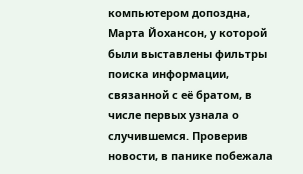компьютером допоздна, Марта Йохансон, у которой были выставлены фильтры поиска информации, связанной с её братом, в числе первых узнала о случившемся. Проверив новости, в панике побежала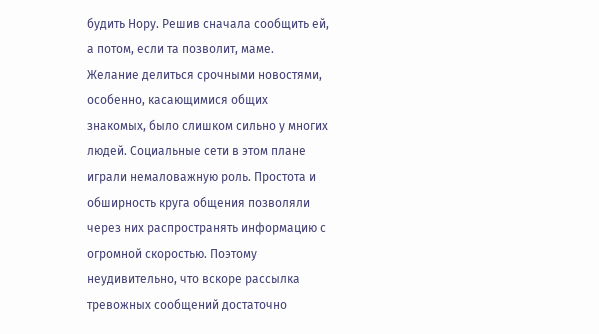будить Нору. Решив сначала сообщить ей, а потом, если та позволит, маме.
Желание делиться срочными новостями, особенно, касающимися общих знакомых, было слишком сильно у многих людей. Социальные сети в этом плане играли немаловажную роль. Простота и обширность круга общения позволяли через них распространять информацию с огромной скоростью. Поэтому неудивительно, что вскоре рассылка тревожных сообщений достаточно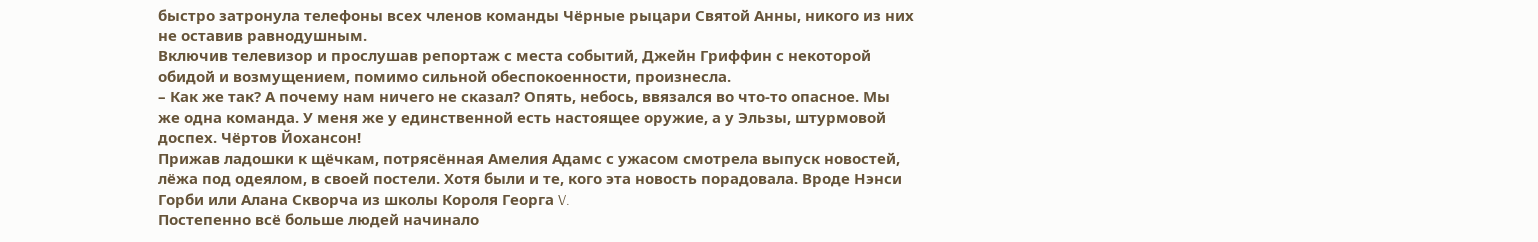быстро затронула телефоны всех членов команды Чёрные рыцари Святой Анны, никого из них не оставив равнодушным.
Включив телевизор и прослушав репортаж с места событий, Джейн Гриффин с некоторой обидой и возмущением, помимо сильной обеспокоенности, произнесла.
– Как же так? А почему нам ничего не сказал? Опять, небось, ввязался во что-то опасное. Мы же одна команда. У меня же у единственной есть настоящее оружие, а у Эльзы, штурмовой доспех. Чёртов Йохансон!
Прижав ладошки к щёчкам, потрясённая Амелия Адамс с ужасом смотрела выпуск новостей, лёжа под одеялом, в своей постели. Хотя были и те, кого эта новость порадовала. Вроде Нэнси Горби или Алана Скворча из школы Короля Георга V.
Постепенно всё больше людей начинало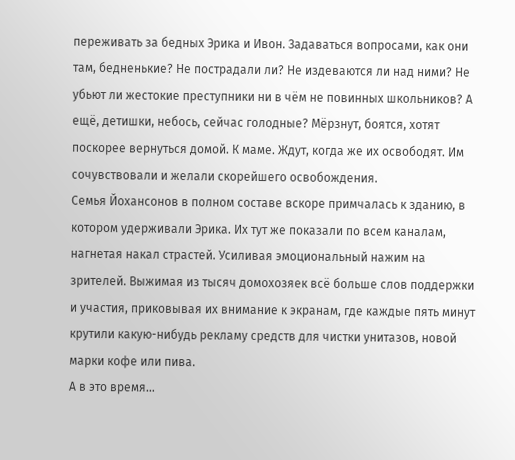переживать за бедных Эрика и Ивон. Задаваться вопросами, как они там, бедненькие? Не пострадали ли? Не издеваются ли над ними? Не убьют ли жестокие преступники ни в чём не повинных школьников? А ещё, детишки, небось, сейчас голодные? Мёрзнут, боятся, хотят поскорее вернуться домой. К маме. Ждут, когда же их освободят. Им сочувствовали и желали скорейшего освобождения.
Семья Йохансонов в полном составе вскоре примчалась к зданию, в котором удерживали Эрика. Их тут же показали по всем каналам, нагнетая накал страстей. Усиливая эмоциональный нажим на зрителей. Выжимая из тысяч домохозяек всё больше слов поддержки и участия, приковывая их внимание к экранам, где каждые пять минут крутили какую-нибудь рекламу средств для чистки унитазов, новой марки кофе или пива.
А в это время…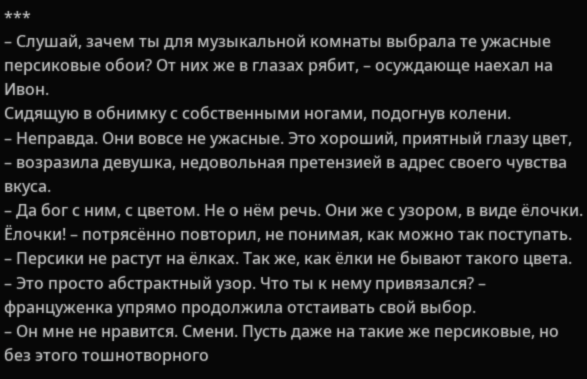***
– Слушай, зачем ты для музыкальной комнаты выбрала те ужасные персиковые обои? От них же в глазах рябит, – осуждающе наехал на Ивон.
Сидящую в обнимку с собственными ногами, подогнув колени.
– Неправда. Они вовсе не ужасные. Это хороший, приятный глазу цвет, – возразила девушка, недовольная претензией в адрес своего чувства вкуса.
– Да бог с ним, с цветом. Не о нём речь. Они же с узором, в виде ёлочки. Ёлочки! – потрясённо повторил, не понимая, как можно так поступать. – Персики не растут на ёлках. Так же, как ёлки не бывают такого цвета.
– Это просто абстрактный узор. Что ты к нему привязался? – француженка упрямо продолжила отстаивать свой выбор.
– Он мне не нравится. Смени. Пусть даже на такие же персиковые, но без этого тошнотворного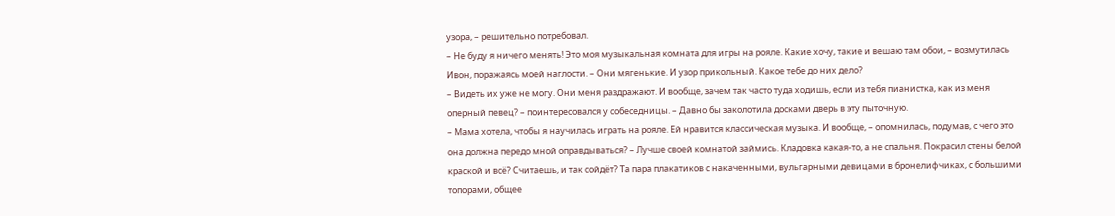узора, – решительно потребовал.
– Не буду я ничего менять! Это моя музыкальная комната для игры на рояле. Какие хочу, такие и вешаю там обои, – возмутилась Ивон, поражаясь моей наглости. – Они мягенькие. И узор прикольный. Какое тебе до них дело?
– Видеть их уже не могу. Они меня раздражают. И вообще, зачем так часто туда ходишь, если из тебя пианистка, как из меня оперный певец? – поинтересовался у собеседницы. – Давно бы заколотила досками дверь в эту пыточную.
– Мама хотела, чтобы я научилась играть на рояле. Ей нравится классическая музыка. И вообще, – опомнилась, подумав, с чего это она должна передо мной оправдываться? – Лучше своей комнатой займись. Кладовка какая-то, а не спальня. Покрасил стены белой краской и всё? Считаешь, и так сойдёт? Та пара плакатиков с накаченными, вульгарными девицами в бронелифчиках, с большими топорами, общее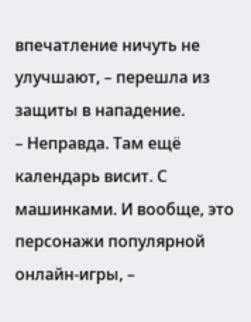впечатление ничуть не улучшают, – перешла из защиты в нападение.
– Неправда. Там ещё календарь висит. С машинками. И вообще, это персонажи популярной онлайн-игры, –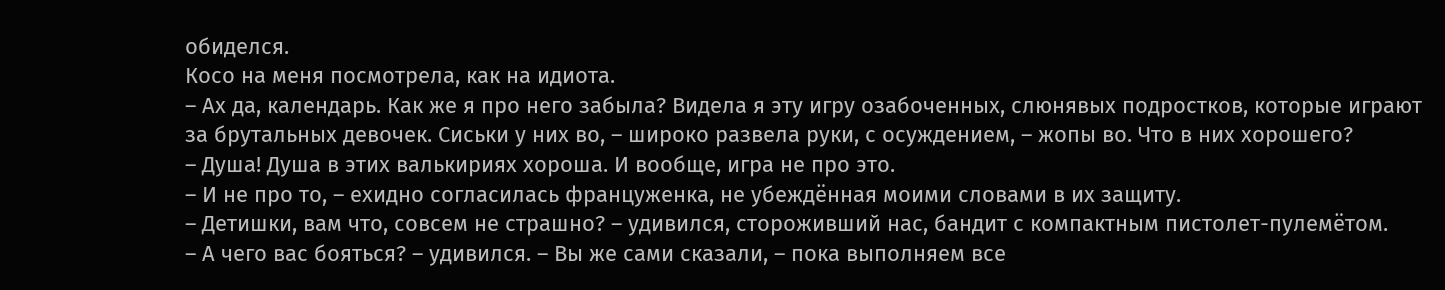обиделся.
Косо на меня посмотрела, как на идиота.
– Ах да, календарь. Как же я про него забыла? Видела я эту игру озабоченных, слюнявых подростков, которые играют за брутальных девочек. Сиськи у них во, – широко развела руки, с осуждением, – жопы во. Что в них хорошего?
– Душа! Душа в этих валькириях хороша. И вообще, игра не про это.
– И не про то, – ехидно согласилась француженка, не убеждённая моими словами в их защиту.
– Детишки, вам что, совсем не страшно? – удивился, стороживший нас, бандит с компактным пистолет-пулемётом.
– А чего вас бояться? – удивился. – Вы же сами сказали, – пока выполняем все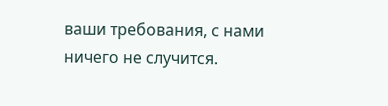ваши требования, с нами ничего не случится.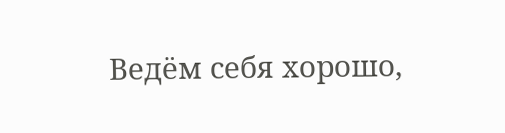Ведём себя хорошо,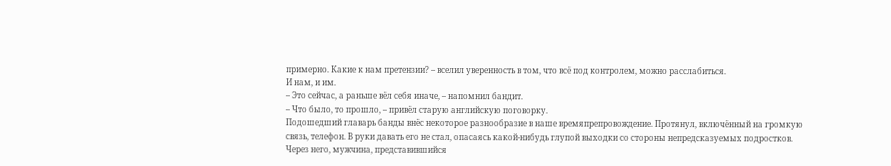примерно. Какие к нам претензии? – вселил уверенность в том, что всё под контролем, можно расслабиться.
И нам, и им.
– Это сейчас, а раньше вёл себя иначе, – напомнил бандит.
– Что было, то прошло, – привёл старую английскую поговорку.
Подошедший главарь банды внёс некоторое разнообразие в наше времяпрепровождение. Протянул, включённый на громкую связь, телефон. В руки давать его не стал, опасаясь какой-нибудь глупой выходки со стороны непредсказуемых подростков. Через него, мужчина, представившийся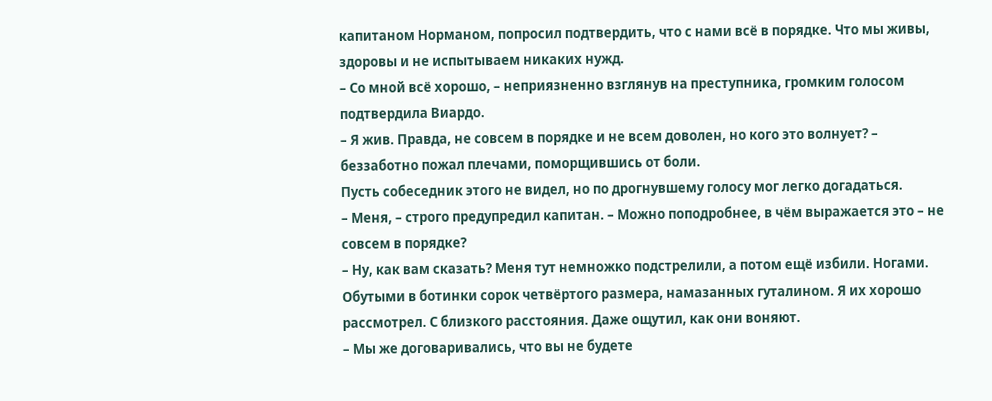капитаном Норманом, попросил подтвердить, что с нами всё в порядке. Что мы живы, здоровы и не испытываем никаких нужд.
– Со мной всё хорошо, – неприязненно взглянув на преступника, громким голосом подтвердила Виардо.
– Я жив. Правда, не совсем в порядке и не всем доволен, но кого это волнует? – беззаботно пожал плечами, поморщившись от боли.
Пусть собеседник этого не видел, но по дрогнувшему голосу мог легко догадаться.
– Меня, – строго предупредил капитан. – Можно поподробнее, в чём выражается это – не совсем в порядке?
– Ну, как вам сказать? Меня тут немножко подстрелили, а потом ещё избили. Ногами. Обутыми в ботинки сорок четвёртого размера, намазанных гуталином. Я их хорошо рассмотрел. С близкого расстояния. Даже ощутил, как они воняют.
– Мы же договаривались, что вы не будете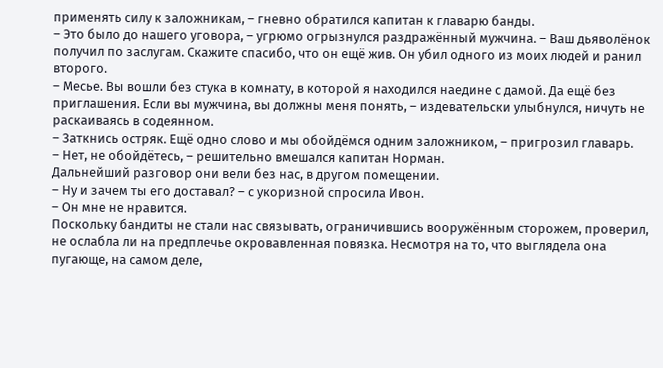применять силу к заложникам, – гневно обратился капитан к главарю банды.
– Это было до нашего уговора, – угрюмо огрызнулся раздражённый мужчина. – Ваш дьяволёнок получил по заслугам. Скажите спасибо, что он ещё жив. Он убил одного из моих людей и ранил второго.
– Месье. Вы вошли без стука в комнату, в которой я находился наедине с дамой. Да ещё без приглашения. Если вы мужчина, вы должны меня понять, – издевательски улыбнулся, ничуть не раскаиваясь в содеянном.
– Заткнись остряк. Ещё одно слово и мы обойдёмся одним заложником, – пригрозил главарь.
– Нет, не обойдётесь, – решительно вмешался капитан Норман.
Дальнейший разговор они вели без нас, в другом помещении.
– Ну и зачем ты его доставал? – с укоризной спросила Ивон.
– Он мне не нравится.
Поскольку бандиты не стали нас связывать, ограничившись вооружённым сторожем, проверил, не ослабла ли на предплечье окровавленная повязка. Несмотря на то, что выглядела она пугающе, на самом деле,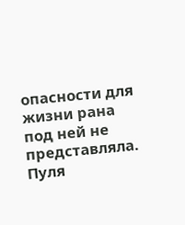опасности для жизни рана под ней не представляла. Пуля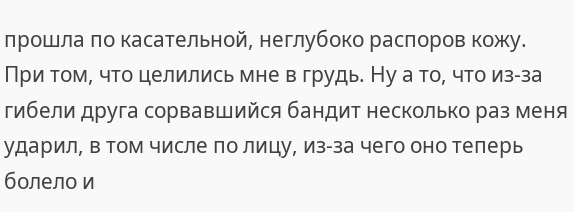прошла по касательной, неглубоко распоров кожу. При том, что целились мне в грудь. Ну а то, что из-за гибели друга сорвавшийся бандит несколько раз меня ударил, в том числе по лицу, из-за чего оно теперь болело и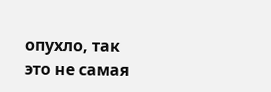опухло, так это не самая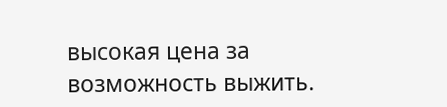высокая цена за возможность выжить.